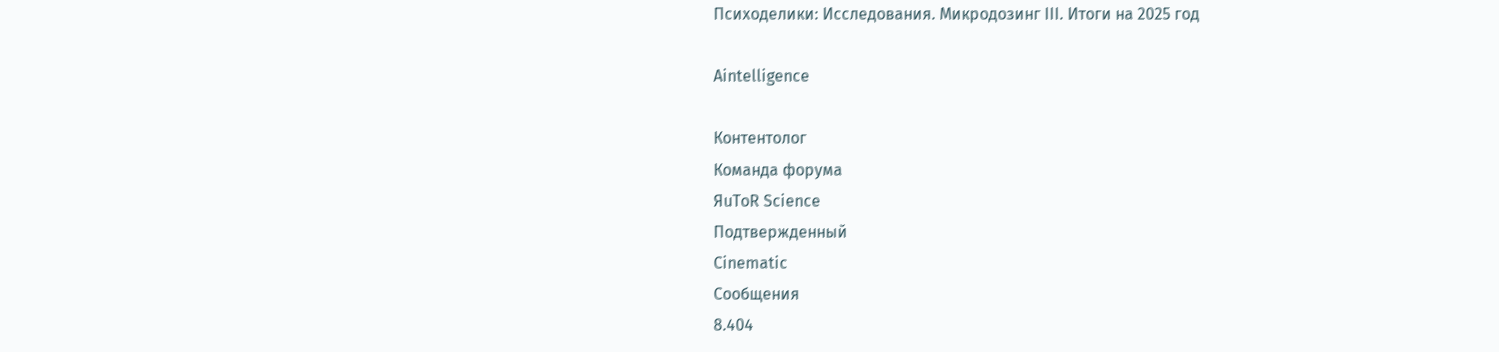Психоделики: Исследования. Микродозинг III. Итоги на 2025 год

Aintelligence

Контентолог
Команда форума
ЯuToR Science
Подтвержденный
Cinematic
Сообщения
8.404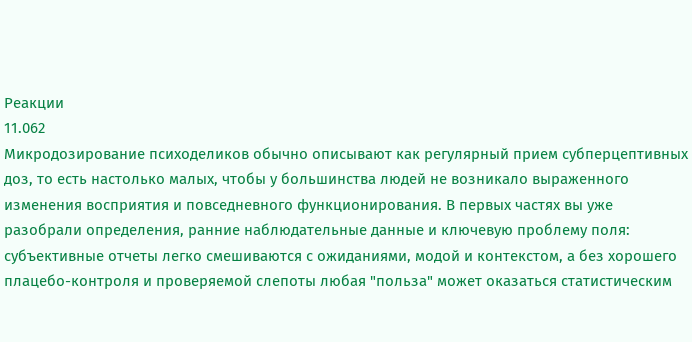Реакции
11.062
Микродозирование психоделиков обычно описывают как регулярный прием субперцептивных доз, то есть настолько малых, чтобы у большинства людей не возникало выраженного изменения восприятия и повседневного функционирования. В первых частях вы уже разобрали определения, ранние наблюдательные данные и ключевую проблему поля: субъективные отчеты легко смешиваются с ожиданиями, модой и контекстом, а без хорошего плацебо-контроля и проверяемой слепоты любая "польза" может оказаться статистическим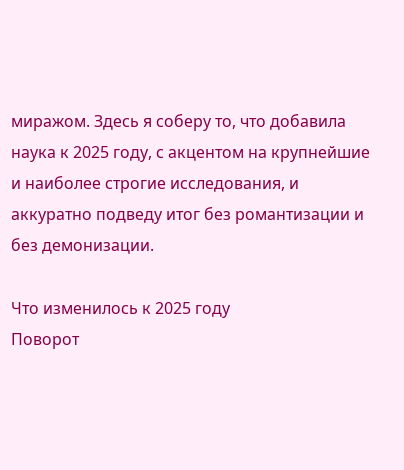миражом. Здесь я соберу то, что добавила наука к 2025 году, с акцентом на крупнейшие и наиболее строгие исследования, и аккуратно подведу итог без романтизации и без демонизации.

Что изменилось к 2025 году
Поворот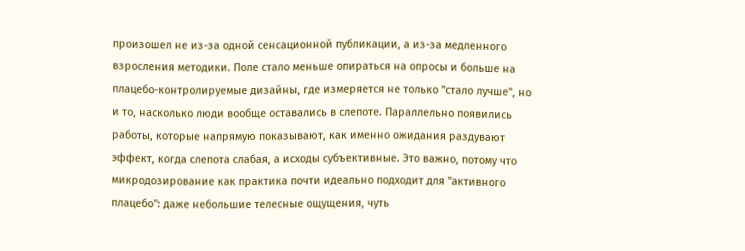произошел не из-за одной сенсационной публикации, а из-за медленного взросления методики. Поле стало меньше опираться на опросы и больше на плацебо-контролируемые дизайны, где измеряется не только "стало лучше", но и то, насколько люди вообще оставались в слепоте. Параллельно появились работы, которые напрямую показывают, как именно ожидания раздувают эффект, когда слепота слабая, а исходы субъективные. Это важно, потому что микродозирование как практика почти идеально подходит для "активного плацебо": даже небольшие телесные ощущения, чуть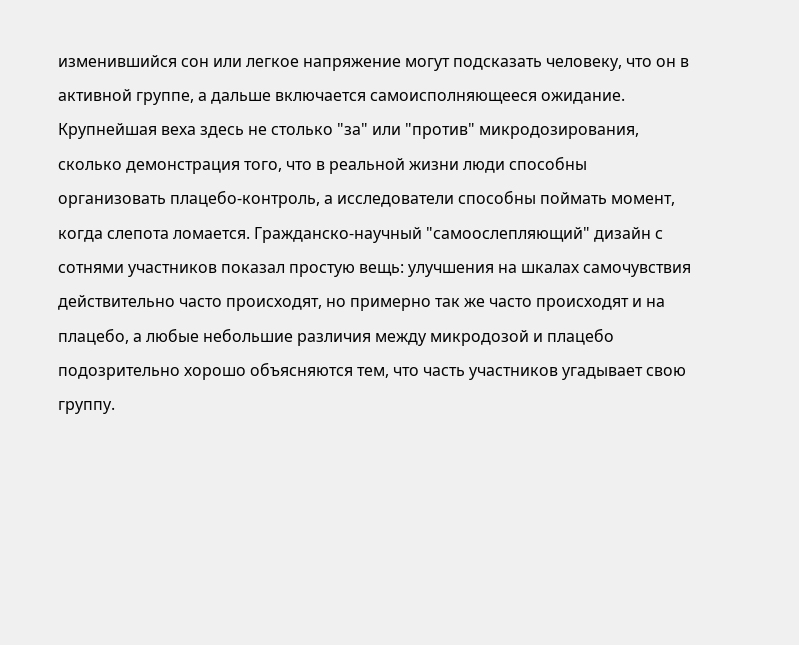изменившийся сон или легкое напряжение могут подсказать человеку, что он в активной группе, а дальше включается самоисполняющееся ожидание. Крупнейшая веха здесь не столько "за" или "против" микродозирования, сколько демонстрация того, что в реальной жизни люди способны организовать плацебо-контроль, а исследователи способны поймать момент, когда слепота ломается. Гражданско-научный "самоослепляющий" дизайн с сотнями участников показал простую вещь: улучшения на шкалах самочувствия действительно часто происходят, но примерно так же часто происходят и на плацебо, а любые небольшие различия между микродозой и плацебо подозрительно хорошо объясняются тем, что часть участников угадывает свою группу.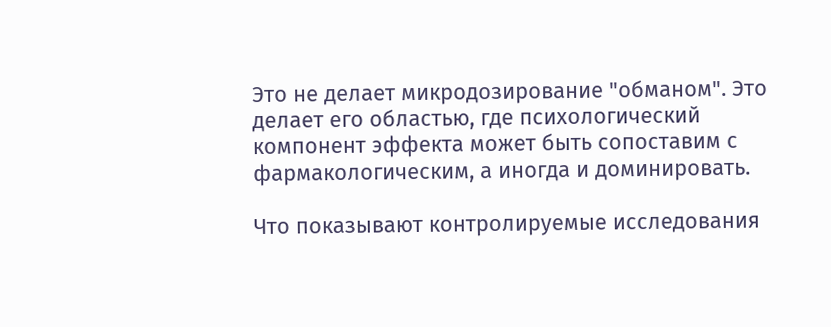Это не делает микродозирование "обманом". Это делает его областью, где психологический компонент эффекта может быть сопоставим с фармакологическим, а иногда и доминировать.

Что показывают контролируемые исследования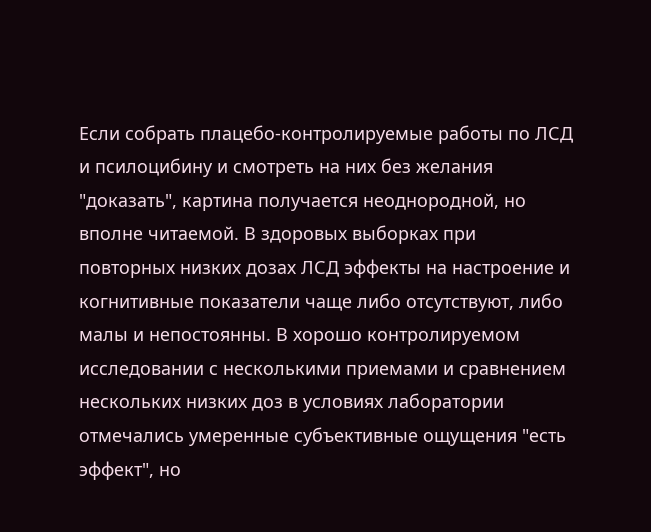Если собрать плацебо-контролируемые работы по ЛСД и псилоцибину и смотреть на них без желания "доказать", картина получается неоднородной, но вполне читаемой. В здоровых выборках при повторных низких дозах ЛСД эффекты на настроение и когнитивные показатели чаще либо отсутствуют, либо малы и непостоянны. В хорошо контролируемом исследовании с несколькими приемами и сравнением нескольких низких доз в условиях лаборатории отмечались умеренные субъективные ощущения "есть эффект", но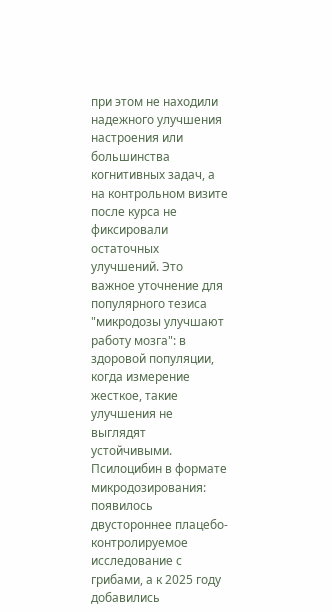при этом не находили надежного улучшения настроения или большинства когнитивных задач, а на контрольном визите после курса не фиксировали остаточных улучшений. Это важное уточнение для популярного тезиса "микродозы улучшают работу мозга": в здоровой популяции, когда измерение жесткое, такие улучшения не выглядят устойчивыми. Псилоцибин в формате микродозирования: появилось двустороннее плацебо-контролируемое исследование с грибами, а к 2025 году добавились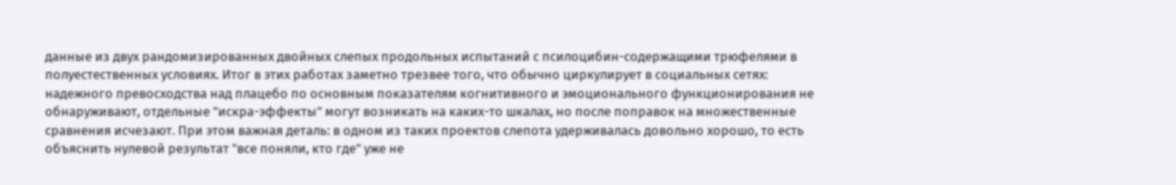данные из двух рандомизированных двойных слепых продольных испытаний с псилоцибин-содержащими трюфелями в полуестественных условиях. Итог в этих работах заметно трезвее того, что обычно циркулирует в социальных сетях: надежного превосходства над плацебо по основным показателям когнитивного и эмоционального функционирования не обнаруживают, отдельные "искра-эффекты" могут возникать на каких-то шкалах, но после поправок на множественные сравнения исчезают. При этом важная деталь: в одном из таких проектов слепота удерживалась довольно хорошо, то есть объяснить нулевой результат "все поняли, кто где" уже не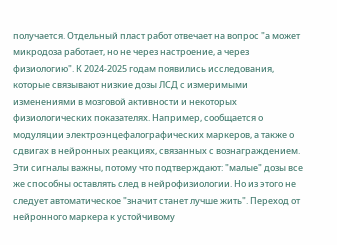получается. Отдельный пласт работ отвечает на вопрос "а может микродоза работает, но не через настроение, а через физиологию". К 2024-2025 годам появились исследования, которые связывают низкие дозы ЛСД с измеримыми изменениями в мозговой активности и некоторых физиологических показателях. Например, сообщается о модуляции электроэнцефалографических маркеров, а также о сдвигах в нейронных реакциях, связанных с вознаграждением. Эти сигналы важны, потому что подтверждают: "малые" дозы все же способны оставлять след в нейрофизиологии. Но из этого не следует автоматическое "значит станет лучше жить". Переход от нейронного маркера к устойчивому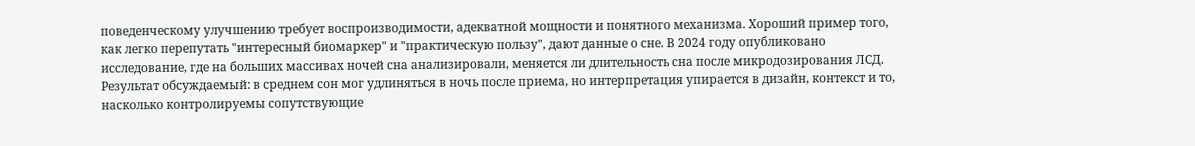поведенческому улучшению требует воспроизводимости, адекватной мощности и понятного механизма. Хороший пример того, как легко перепутать "интересный биомаркер" и "практическую пользу", дают данные о сне. В 2024 году опубликовано исследование, где на больших массивах ночей сна анализировали, меняется ли длительность сна после микродозирования ЛСД. Результат обсуждаемый: в среднем сон мог удлиняться в ночь после приема, но интерпретация упирается в дизайн, контекст и то, насколько контролируемы сопутствующие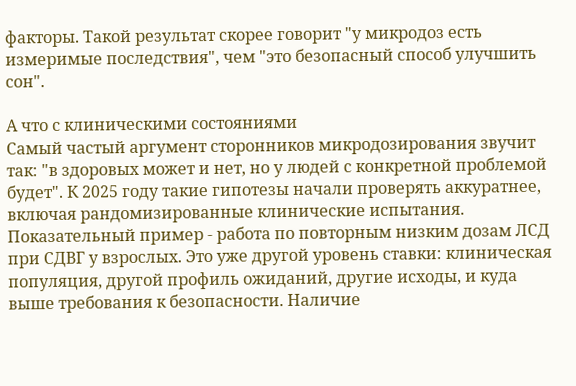факторы. Такой результат скорее говорит "у микродоз есть измеримые последствия", чем "это безопасный способ улучшить сон".

А что с клиническими состояниями
Самый частый аргумент сторонников микродозирования звучит так: "в здоровых может и нет, но у людей с конкретной проблемой будет". К 2025 году такие гипотезы начали проверять аккуратнее, включая рандомизированные клинические испытания. Показательный пример - работа по повторным низким дозам ЛСД при СДВГ у взрослых. Это уже другой уровень ставки: клиническая популяция, другой профиль ожиданий, другие исходы, и куда выше требования к безопасности. Наличие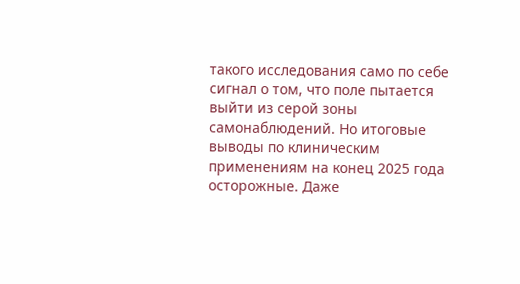такого исследования само по себе сигнал о том, что поле пытается выйти из серой зоны самонаблюдений. Но итоговые выводы по клиническим применениям на конец 2025 года осторожные. Даже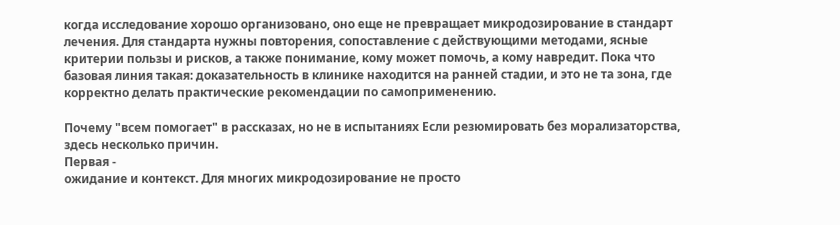когда исследование хорошо организовано, оно еще не превращает микродозирование в стандарт лечения. Для стандарта нужны повторения, сопоставление с действующими методами, ясные критерии пользы и рисков, а также понимание, кому может помочь, а кому навредит. Пока что базовая линия такая: доказательность в клинике находится на ранней стадии, и это не та зона, где корректно делать практические рекомендации по самоприменению.

Почему "всем помогает" в рассказах, но не в испытаниях Если резюмировать без морализаторства, здесь несколько причин.
Первая -
ожидание и контекст. Для многих микродозирование не просто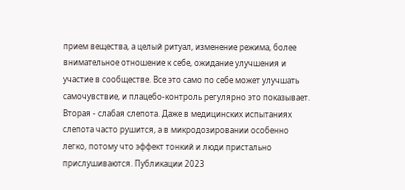прием вещества, а целый ритуал, изменение режима, более внимательное отношение к себе, ожидание улучшения и участие в сообществе. Все это само по себе может улучшать самочувствие, и плацебо-контроль регулярно это показывает.
Вторая - слабая слепота. Даже в медицинских испытаниях слепота часто рушится, а в микродозировании особенно легко, потому что эффект тонкий и люди пристально прислушиваются. Публикации 2023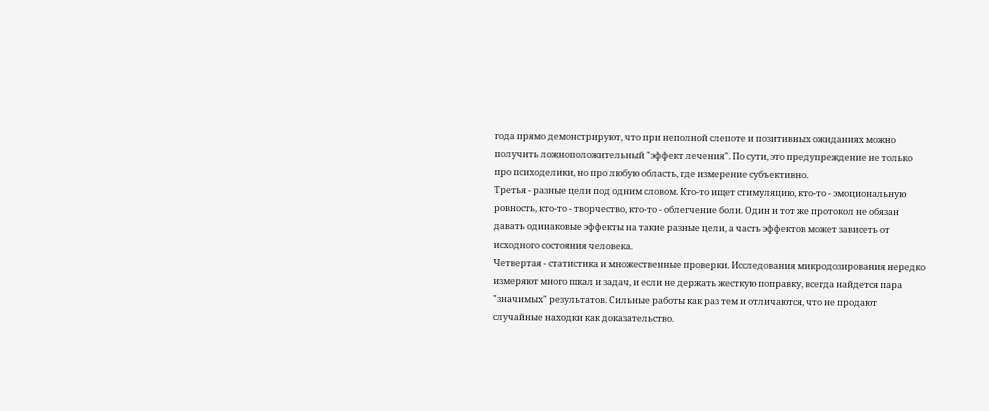года прямо демонстрируют, что при неполной слепоте и позитивных ожиданиях можно получить ложноположительный "эффект лечения". По сути, это предупреждение не только про психоделики, но про любую область, где измерение субъективно.
Третья - разные цели под одним словом. Кто-то ищет стимуляцию, кто-то - эмоциональную ровность, кто-то - творчество, кто-то - облегчение боли. Один и тот же протокол не обязан давать одинаковые эффекты на такие разные цели, а часть эффектов может зависеть от исходного состояния человека.
Четвертая - статистика и множественные проверки. Исследования микродозирования нередко измеряют много шкал и задач, и если не держать жесткую поправку, всегда найдется пара "значимых" результатов. Сильные работы как раз тем и отличаются, что не продают случайные находки как доказательство.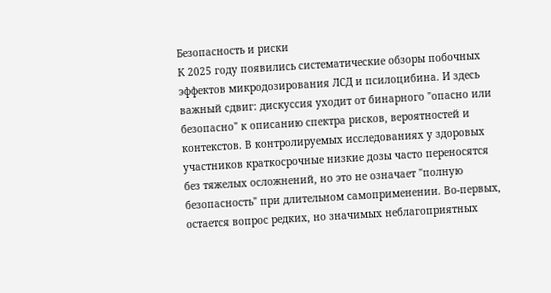Безопасность и риски
К 2025 году появились систематические обзоры побочных эффектов микродозирования ЛСД и псилоцибина. И здесь важный сдвиг: дискуссия уходит от бинарного "опасно или безопасно" к описанию спектра рисков, вероятностей и контекстов. В контролируемых исследованиях у здоровых участников краткосрочные низкие дозы часто переносятся без тяжелых осложнений, но это не означает "полную безопасность" при длительном самоприменении. Во-первых, остается вопрос редких, но значимых неблагоприятных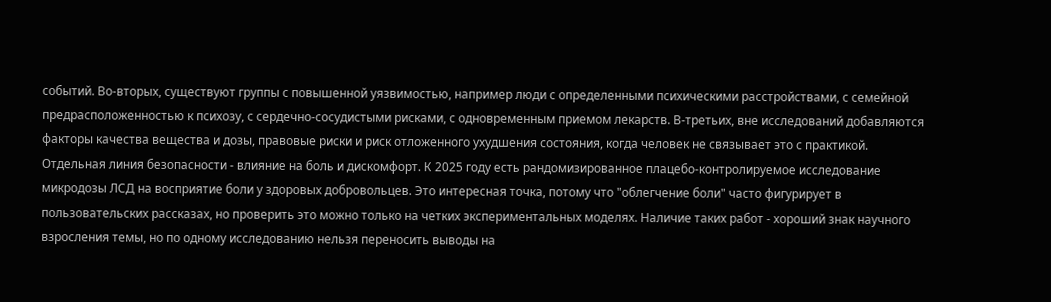событий. Во-вторых, существуют группы с повышенной уязвимостью, например люди с определенными психическими расстройствами, с семейной предрасположенностью к психозу, с сердечно-сосудистыми рисками, с одновременным приемом лекарств. В-третьих, вне исследований добавляются факторы качества вещества и дозы, правовые риски и риск отложенного ухудшения состояния, когда человек не связывает это с практикой. Отдельная линия безопасности - влияние на боль и дискомфорт. К 2025 году есть рандомизированное плацебо-контролируемое исследование микродозы ЛСД на восприятие боли у здоровых добровольцев. Это интересная точка, потому что "облегчение боли" часто фигурирует в пользовательских рассказах, но проверить это можно только на четких экспериментальных моделях. Наличие таких работ - хороший знак научного взросления темы, но по одному исследованию нельзя переносить выводы на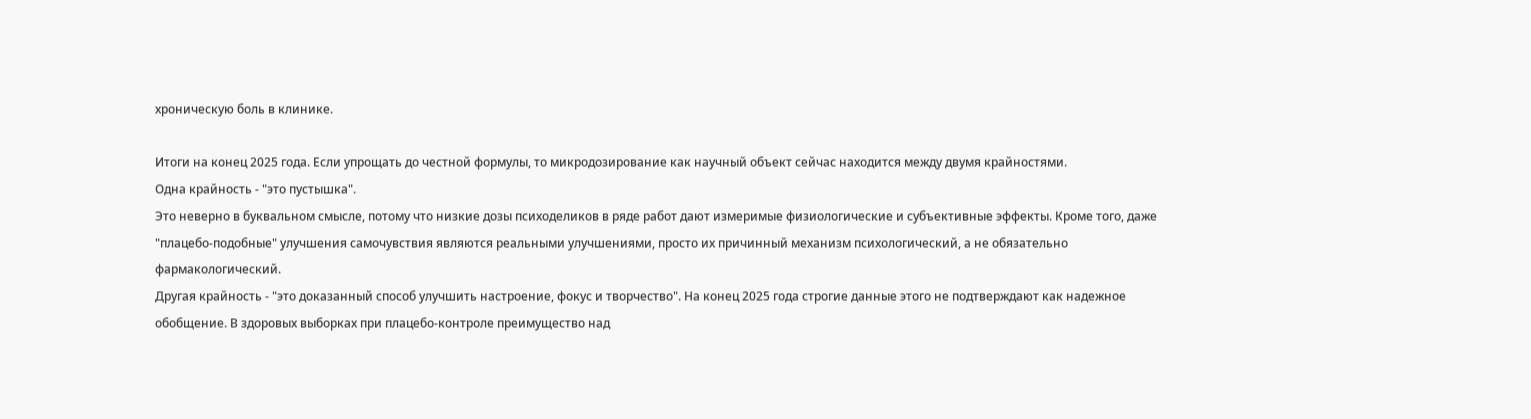хроническую боль в клинике.

Итоги на конец 2025 года. Если упрощать до честной формулы, то микродозирование как научный объект сейчас находится между двумя крайностями.
Одна крайность - "это пустышка".
Это неверно в буквальном смысле, потому что низкие дозы психоделиков в ряде работ дают измеримые физиологические и субъективные эффекты. Кроме того, даже "плацебо-подобные" улучшения самочувствия являются реальными улучшениями, просто их причинный механизм психологический, а не обязательно фармакологический.
Другая крайность - "это доказанный способ улучшить настроение, фокус и творчество". На конец 2025 года строгие данные этого не подтверждают как надежное обобщение. В здоровых выборках при плацебо-контроле преимущество над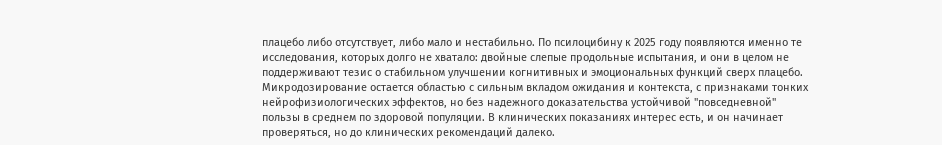плацебо либо отсутствует, либо мало и нестабильно. По псилоцибину к 2025 году появляются именно те исследования, которых долго не хватало: двойные слепые продольные испытания, и они в целом не поддерживают тезис о стабильном улучшении когнитивных и эмоциональных функций сверх плацебо.
Микродозирование остается областью с сильным вкладом ожидания и контекста, с признаками тонких нейрофизиологических эффектов, но без надежного доказательства устойчивой "повседневной" пользы в среднем по здоровой популяции. В клинических показаниях интерес есть, и он начинает проверяться, но до клинических рекомендаций далеко.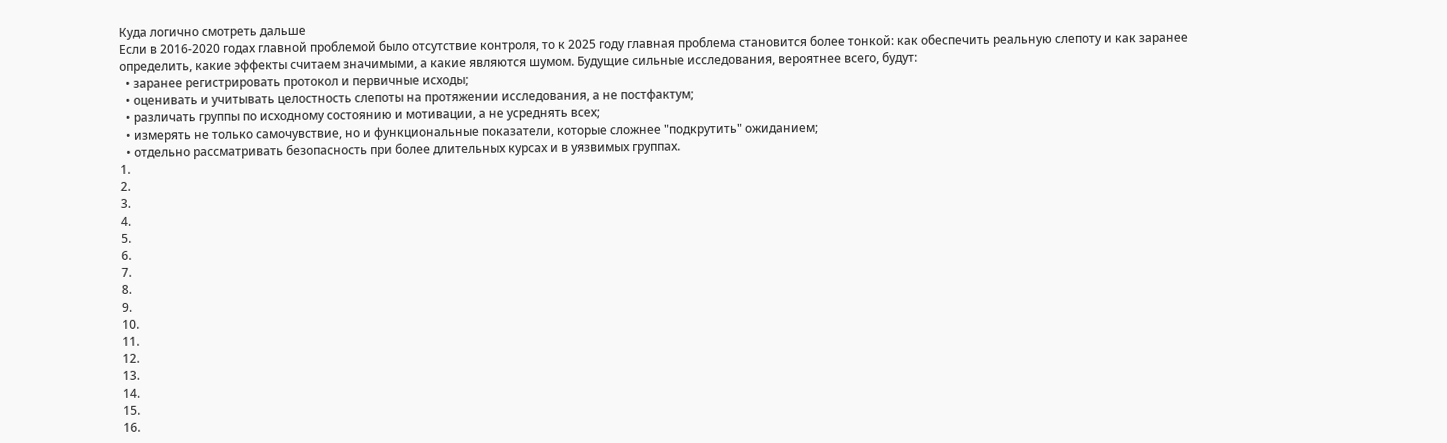Куда логично смотреть дальше
Если в 2016-2020 годах главной проблемой было отсутствие контроля, то к 2025 году главная проблема становится более тонкой: как обеспечить реальную слепоту и как заранее определить, какие эффекты считаем значимыми, а какие являются шумом. Будущие сильные исследования, вероятнее всего, будут:
  • заранее регистрировать протокол и первичные исходы;
  • оценивать и учитывать целостность слепоты на протяжении исследования, а не постфактум;
  • различать группы по исходному состоянию и мотивации, а не усреднять всех;
  • измерять не только самочувствие, но и функциональные показатели, которые сложнее "подкрутить" ожиданием;
  • отдельно рассматривать безопасность при более длительных курсах и в уязвимых группах.
1.
2.
3.
4.
5.
6.
7.
8.
9.
10.
11.
12.
13.
14.
15.
16.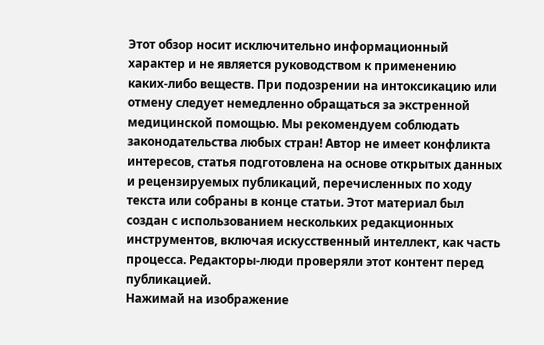Этот обзор носит исключительно информационный характер и не является руководством к применению каких‑либо веществ. При подозрении на интоксикацию или отмену следует немедленно обращаться за экстренной медицинской помощью. Мы рекомендуем соблюдать законодательства любых стран! Автор не имеет конфликта интересов, статья подготовлена на основе открытых данных и рецензируемых публикаций, перечисленных по ходу текста или собраны в конце статьи. Этот материал был создан с использованием нескольких редакционных инструментов, включая искусственный интеллект, как часть процесса. Редакторы-люди проверяли этот контент перед публикацией.
Нажимай на изображение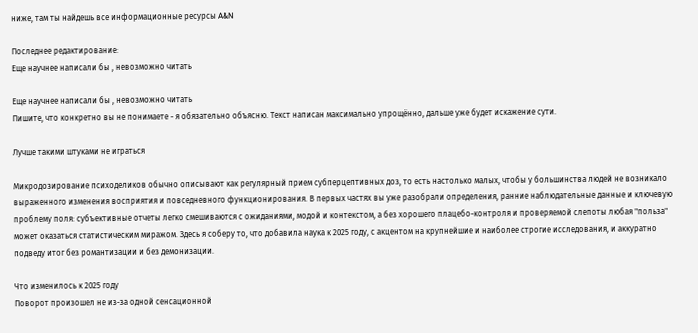ниже, там ты найдешь все информационные ресурсы A&N

Последнее редактирование:
Еще научнее написали бы , невозможно читать

Еще научнее написали бы , невозможно читать
Пишите, что конкретно вы не понимаете - я обязательно объясню. Текст написан максимально упрощённо, дальше уже будет искажение сути.

Лучше такими штуками не играться

Микродозирование психоделиков обычно описывают как регулярный прием субперцептивных доз, то есть настолько малых, чтобы у большинства людей не возникало выраженного изменения восприятия и повседневного функционирования. В первых частях вы уже разобрали определения, ранние наблюдательные данные и ключевую проблему поля: субъективные отчеты легко смешиваются с ожиданиями, модой и контекстом, а без хорошего плацебо-контроля и проверяемой слепоты любая "польза" может оказаться статистическим миражом. Здесь я соберу то, что добавила наука к 2025 году, с акцентом на крупнейшие и наиболее строгие исследования, и аккуратно подведу итог без романтизации и без демонизации.

Что изменилось к 2025 году
Поворот произошел не из-за одной сенсационной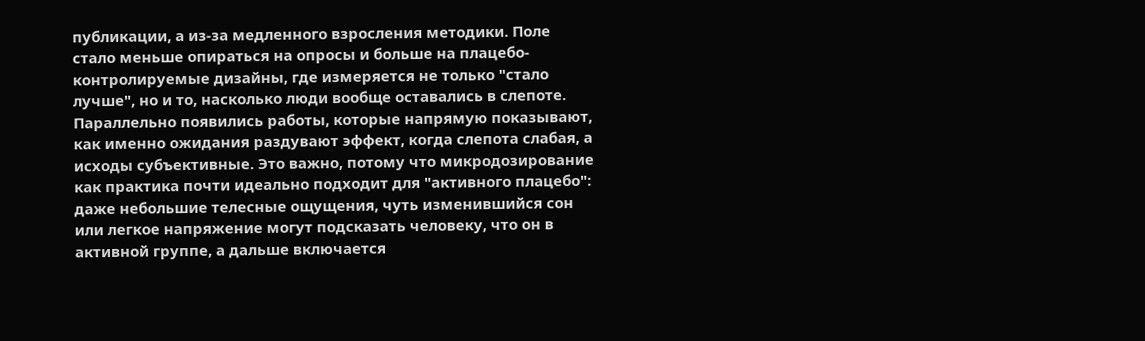публикации, а из-за медленного взросления методики. Поле стало меньше опираться на опросы и больше на плацебо-контролируемые дизайны, где измеряется не только "стало лучше", но и то, насколько люди вообще оставались в слепоте. Параллельно появились работы, которые напрямую показывают, как именно ожидания раздувают эффект, когда слепота слабая, а исходы субъективные. Это важно, потому что микродозирование как практика почти идеально подходит для "активного плацебо": даже небольшие телесные ощущения, чуть изменившийся сон или легкое напряжение могут подсказать человеку, что он в активной группе, а дальше включается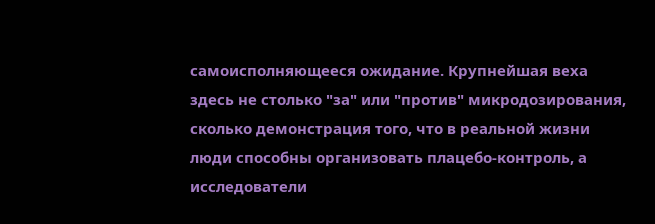самоисполняющееся ожидание. Крупнейшая веха здесь не столько "за" или "против" микродозирования, сколько демонстрация того, что в реальной жизни люди способны организовать плацебо-контроль, а исследователи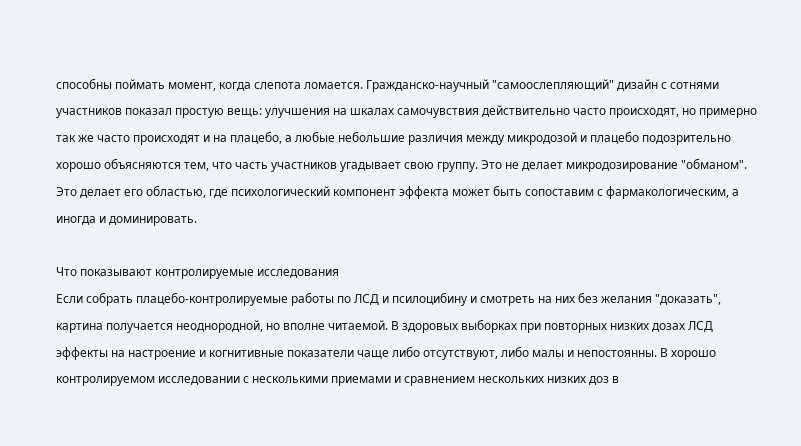способны поймать момент, когда слепота ломается. Гражданско-научный "самоослепляющий" дизайн с сотнями участников показал простую вещь: улучшения на шкалах самочувствия действительно часто происходят, но примерно так же часто происходят и на плацебо, а любые небольшие различия между микродозой и плацебо подозрительно хорошо объясняются тем, что часть участников угадывает свою группу. Это не делает микродозирование "обманом". Это делает его областью, где психологический компонент эффекта может быть сопоставим с фармакологическим, а иногда и доминировать.

Что показывают контролируемые исследования
Если собрать плацебо-контролируемые работы по ЛСД и псилоцибину и смотреть на них без желания "доказать", картина получается неоднородной, но вполне читаемой. В здоровых выборках при повторных низких дозах ЛСД эффекты на настроение и когнитивные показатели чаще либо отсутствуют, либо малы и непостоянны. В хорошо контролируемом исследовании с несколькими приемами и сравнением нескольких низких доз в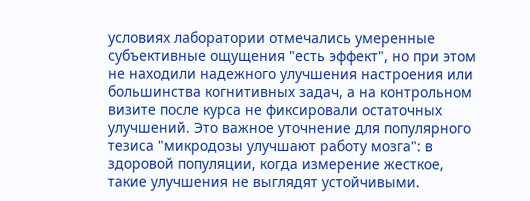условиях лаборатории отмечались умеренные субъективные ощущения "есть эффект", но при этом не находили надежного улучшения настроения или большинства когнитивных задач, а на контрольном визите после курса не фиксировали остаточных улучшений. Это важное уточнение для популярного тезиса "микродозы улучшают работу мозга": в здоровой популяции, когда измерение жесткое, такие улучшения не выглядят устойчивыми.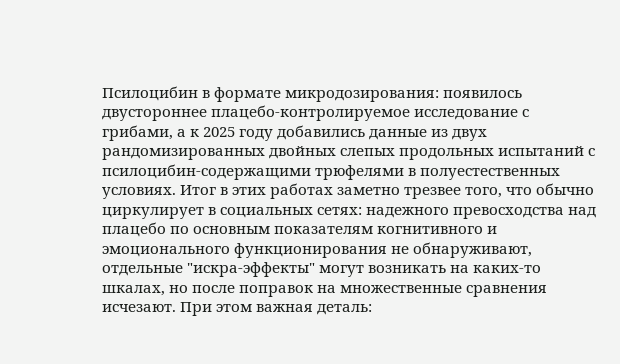Псилоцибин в формате микродозирования: появилось двустороннее плацебо-контролируемое исследование с грибами, а к 2025 году добавились данные из двух рандомизированных двойных слепых продольных испытаний с псилоцибин-содержащими трюфелями в полуестественных условиях. Итог в этих работах заметно трезвее того, что обычно циркулирует в социальных сетях: надежного превосходства над плацебо по основным показателям когнитивного и эмоционального функционирования не обнаруживают, отдельные "искра-эффекты" могут возникать на каких-то шкалах, но после поправок на множественные сравнения исчезают. При этом важная деталь: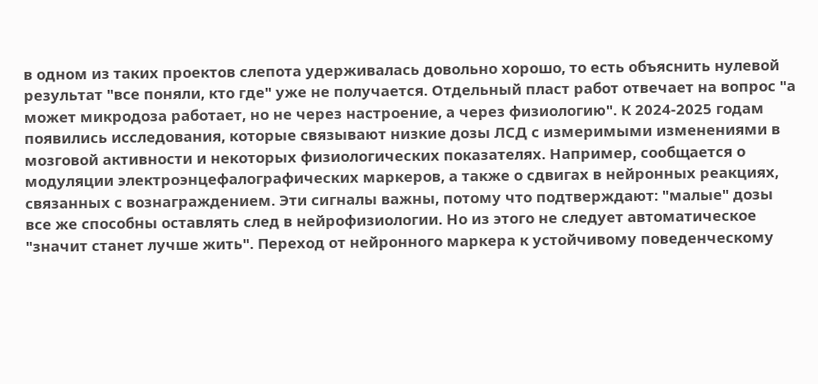в одном из таких проектов слепота удерживалась довольно хорошо, то есть объяснить нулевой результат "все поняли, кто где" уже не получается. Отдельный пласт работ отвечает на вопрос "а может микродоза работает, но не через настроение, а через физиологию". К 2024-2025 годам появились исследования, которые связывают низкие дозы ЛСД с измеримыми изменениями в мозговой активности и некоторых физиологических показателях. Например, сообщается о модуляции электроэнцефалографических маркеров, а также о сдвигах в нейронных реакциях, связанных с вознаграждением. Эти сигналы важны, потому что подтверждают: "малые" дозы все же способны оставлять след в нейрофизиологии. Но из этого не следует автоматическое "значит станет лучше жить". Переход от нейронного маркера к устойчивому поведенческому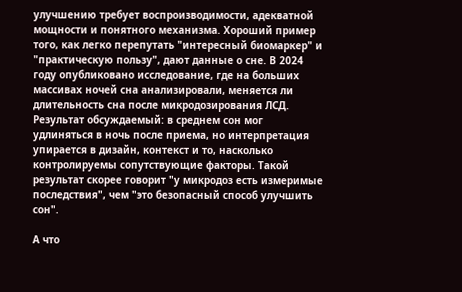улучшению требует воспроизводимости, адекватной мощности и понятного механизма. Хороший пример того, как легко перепутать "интересный биомаркер" и "практическую пользу", дают данные о сне. В 2024 году опубликовано исследование, где на больших массивах ночей сна анализировали, меняется ли длительность сна после микродозирования ЛСД. Результат обсуждаемый: в среднем сон мог удлиняться в ночь после приема, но интерпретация упирается в дизайн, контекст и то, насколько контролируемы сопутствующие факторы. Такой результат скорее говорит "у микродоз есть измеримые последствия", чем "это безопасный способ улучшить сон".

А что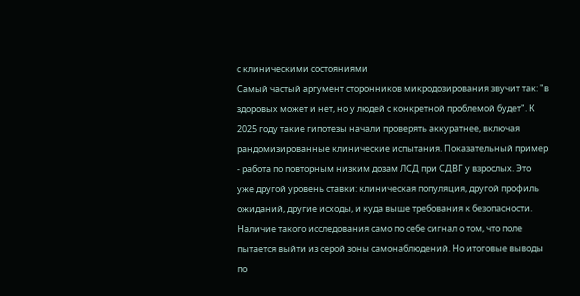с клиническими состояниями
Самый частый аргумент сторонников микродозирования звучит так: "в здоровых может и нет, но у людей с конкретной проблемой будет". К 2025 году такие гипотезы начали проверять аккуратнее, включая рандомизированные клинические испытания. Показательный пример - работа по повторным низким дозам ЛСД при СДВГ у взрослых. Это уже другой уровень ставки: клиническая популяция, другой профиль ожиданий, другие исходы, и куда выше требования к безопасности. Наличие такого исследования само по себе сигнал о том, что поле пытается выйти из серой зоны самонаблюдений. Но итоговые выводы по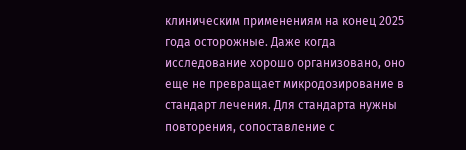клиническим применениям на конец 2025 года осторожные. Даже когда исследование хорошо организовано, оно еще не превращает микродозирование в стандарт лечения. Для стандарта нужны повторения, сопоставление с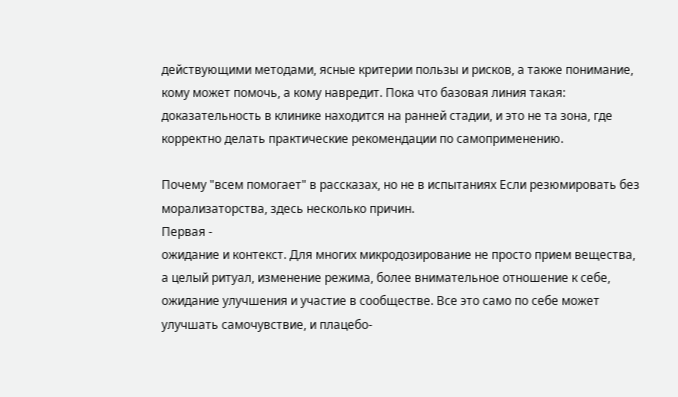действующими методами, ясные критерии пользы и рисков, а также понимание, кому может помочь, а кому навредит. Пока что базовая линия такая: доказательность в клинике находится на ранней стадии, и это не та зона, где корректно делать практические рекомендации по самоприменению.

Почему "всем помогает" в рассказах, но не в испытаниях Если резюмировать без морализаторства, здесь несколько причин.
Первая -
ожидание и контекст. Для многих микродозирование не просто прием вещества, а целый ритуал, изменение режима, более внимательное отношение к себе, ожидание улучшения и участие в сообществе. Все это само по себе может улучшать самочувствие, и плацебо-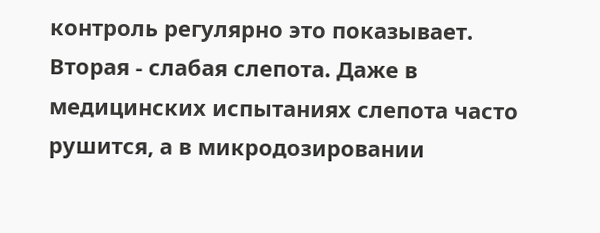контроль регулярно это показывает.
Вторая - слабая слепота. Даже в медицинских испытаниях слепота часто рушится, а в микродозировании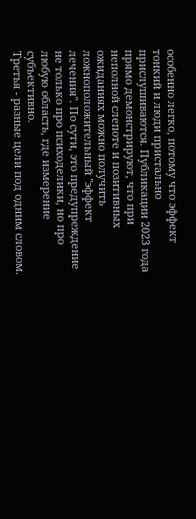особенно легко, потому что эффект тонкий и люди пристально прислушиваются. Публикации 2023 года прямо демонстрируют, что при неполной слепоте и позитивных ожиданиях можно получить ложноположительный "эффект лечения". По сути, это предупреждение не только про психоделики, но про любую область, где измерение субъективно.
Третья - разные цели под одним словом.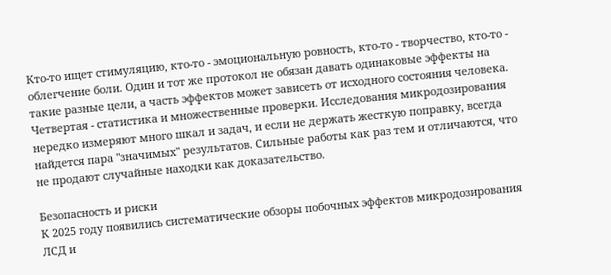Кто-то ищет стимуляцию, кто-то - эмоциональную ровность, кто-то - творчество, кто-то - облегчение боли. Один и тот же протокол не обязан давать одинаковые эффекты на такие разные цели, а часть эффектов может зависеть от исходного состояния человека.
Четвертая - статистика и множественные проверки. Исследования микродозирования нередко измеряют много шкал и задач, и если не держать жесткую поправку, всегда найдется пара "значимых" результатов. Сильные работы как раз тем и отличаются, что не продают случайные находки как доказательство.

Безопасность и риски
К 2025 году появились систематические обзоры побочных эффектов микродозирования ЛСД и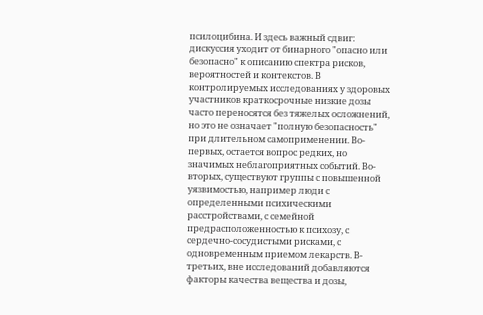псилоцибина. И здесь важный сдвиг: дискуссия уходит от бинарного "опасно или безопасно" к описанию спектра рисков, вероятностей и контекстов. В контролируемых исследованиях у здоровых участников краткосрочные низкие дозы часто переносятся без тяжелых осложнений, но это не означает "полную безопасность" при длительном самоприменении. Во-первых, остается вопрос редких, но значимых неблагоприятных событий. Во-вторых, существуют группы с повышенной уязвимостью, например люди с определенными психическими расстройствами, с семейной предрасположенностью к психозу, с сердечно-сосудистыми рисками, с одновременным приемом лекарств. В-третьих, вне исследований добавляются факторы качества вещества и дозы,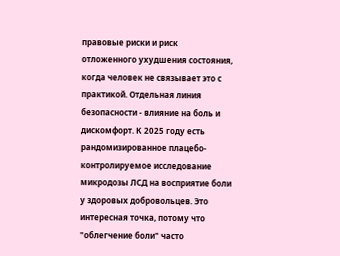правовые риски и риск отложенного ухудшения состояния, когда человек не связывает это с практикой. Отдельная линия безопасности - влияние на боль и дискомфорт. К 2025 году есть рандомизированное плацебо-контролируемое исследование микродозы ЛСД на восприятие боли у здоровых добровольцев. Это интересная точка, потому что "облегчение боли" часто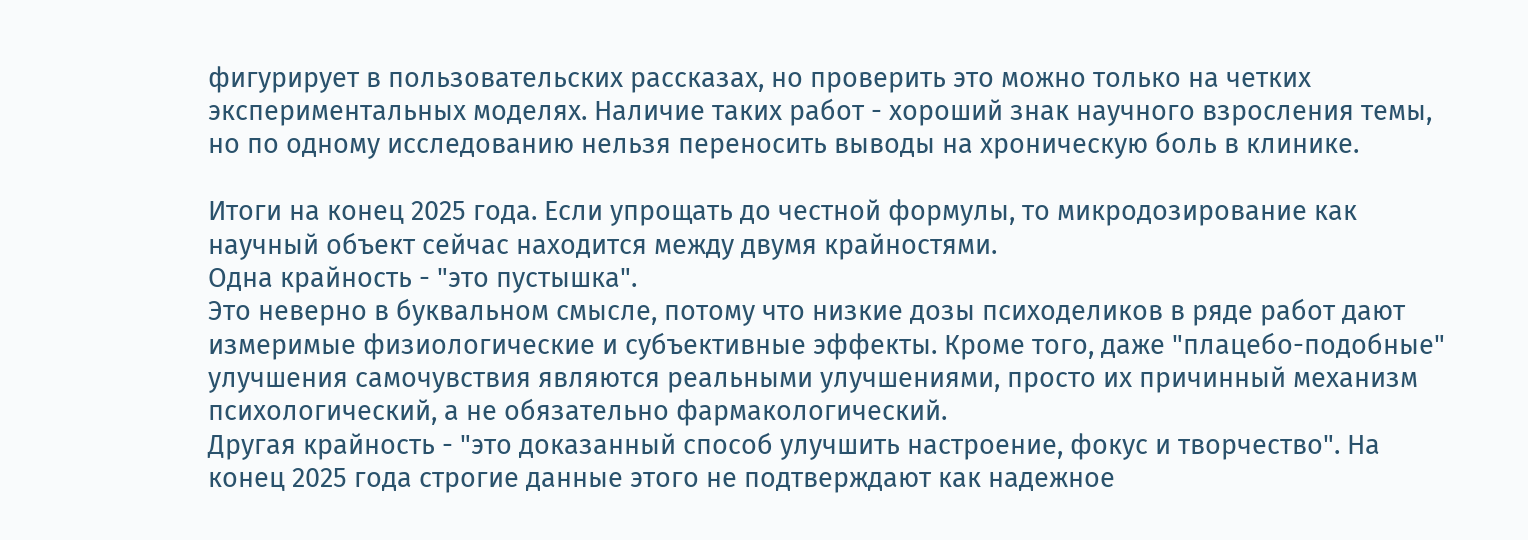фигурирует в пользовательских рассказах, но проверить это можно только на четких экспериментальных моделях. Наличие таких работ - хороший знак научного взросления темы, но по одному исследованию нельзя переносить выводы на хроническую боль в клинике.

Итоги на конец 2025 года. Если упрощать до честной формулы, то микродозирование как научный объект сейчас находится между двумя крайностями.
Одна крайность - "это пустышка".
Это неверно в буквальном смысле, потому что низкие дозы психоделиков в ряде работ дают измеримые физиологические и субъективные эффекты. Кроме того, даже "плацебо-подобные" улучшения самочувствия являются реальными улучшениями, просто их причинный механизм психологический, а не обязательно фармакологический.
Другая крайность - "это доказанный способ улучшить настроение, фокус и творчество". На конец 2025 года строгие данные этого не подтверждают как надежное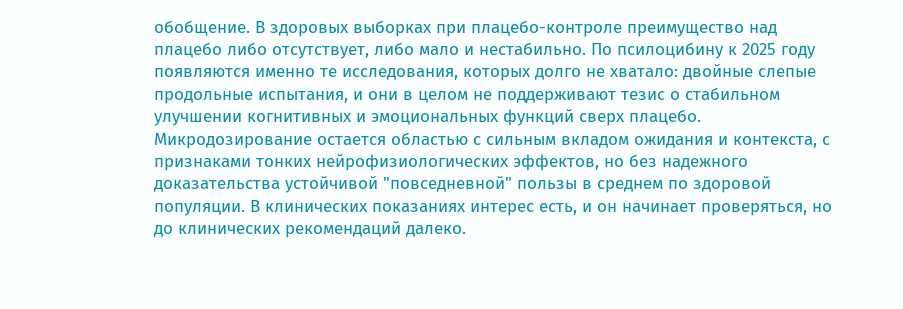обобщение. В здоровых выборках при плацебо-контроле преимущество над плацебо либо отсутствует, либо мало и нестабильно. По псилоцибину к 2025 году появляются именно те исследования, которых долго не хватало: двойные слепые продольные испытания, и они в целом не поддерживают тезис о стабильном улучшении когнитивных и эмоциональных функций сверх плацебо.
Микродозирование остается областью с сильным вкладом ожидания и контекста, с признаками тонких нейрофизиологических эффектов, но без надежного доказательства устойчивой "повседневной" пользы в среднем по здоровой популяции. В клинических показаниях интерес есть, и он начинает проверяться, но до клинических рекомендаций далеко.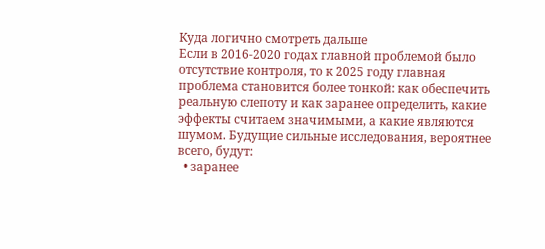Куда логично смотреть дальше
Если в 2016-2020 годах главной проблемой было отсутствие контроля, то к 2025 году главная проблема становится более тонкой: как обеспечить реальную слепоту и как заранее определить, какие эффекты считаем значимыми, а какие являются шумом. Будущие сильные исследования, вероятнее всего, будут:
  • заранее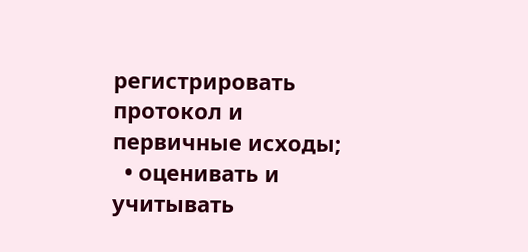регистрировать протокол и первичные исходы;
  • оценивать и учитывать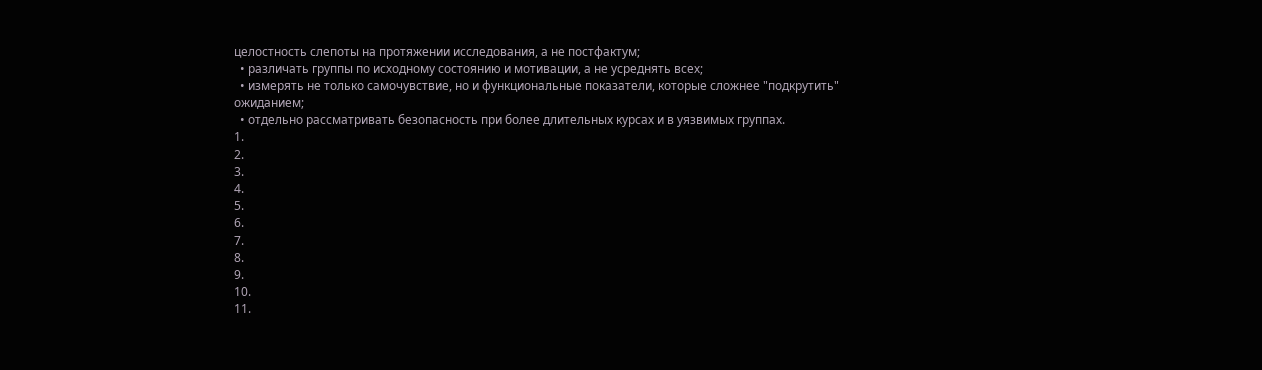целостность слепоты на протяжении исследования, а не постфактум;
  • различать группы по исходному состоянию и мотивации, а не усреднять всех;
  • измерять не только самочувствие, но и функциональные показатели, которые сложнее "подкрутить" ожиданием;
  • отдельно рассматривать безопасность при более длительных курсах и в уязвимых группах.
1.
2.
3.
4.
5.
6.
7.
8.
9.
10.
11.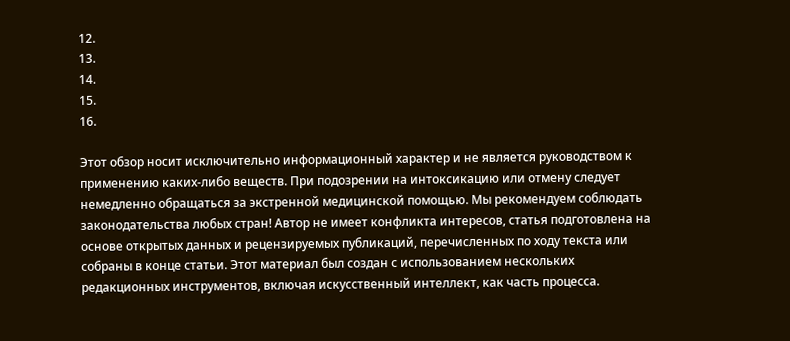12.
13.
14.
15.
16.

Этот обзор носит исключительно информационный характер и не является руководством к применению каких‑либо веществ. При подозрении на интоксикацию или отмену следует немедленно обращаться за экстренной медицинской помощью. Мы рекомендуем соблюдать законодательства любых стран! Автор не имеет конфликта интересов, статья подготовлена на основе открытых данных и рецензируемых публикаций, перечисленных по ходу текста или собраны в конце статьи. Этот материал был создан с использованием нескольких редакционных инструментов, включая искусственный интеллект, как часть процесса.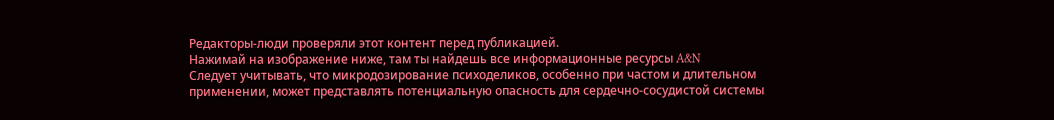Редакторы-люди проверяли этот контент перед публикацией.
Нажимай на изображение ниже, там ты найдешь все информационные ресурсы A&N
Следует учитывать, что микродозирование психоделиков, особенно при частом и длительном применении, может представлять потенциальную опасность для сердечно-сосудистой системы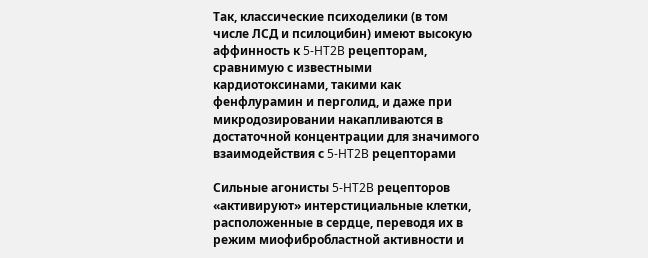Так, классические психоделики (в том числе ЛСД и псилоцибин) имеют высокую аффинность к 5-HT2B рецепторам, сравнимую с известными кардиотоксинами, такими как фенфлурамин и перголид, и даже при микродозировании накапливаются в достаточной концентрации для значимого взаимодействия с 5-HT2B рецепторами

Сильные агонисты 5-HT2B рецепторов «активируют» интерстициальные клетки, расположенные в сердце, переводя их в режим миофибробластной активности и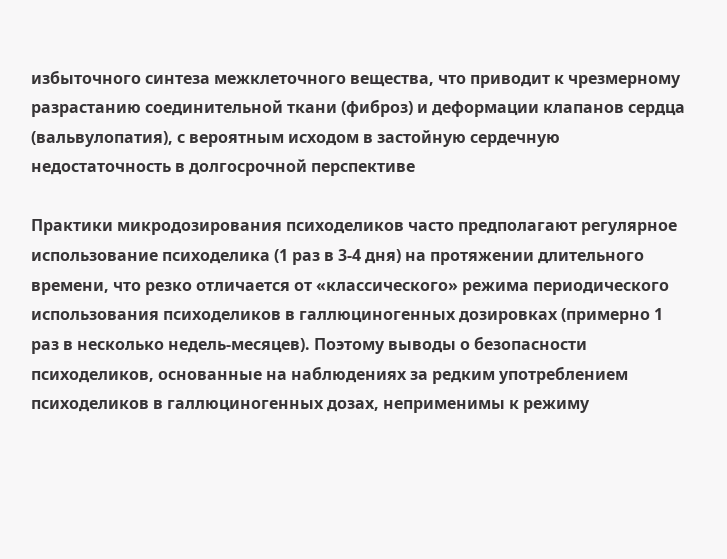избыточного синтеза межклеточного вещества, что приводит к чрезмерному разрастанию соединительной ткани (фиброз) и деформации клапанов сердца (вальвулопатия), с вероятным исходом в застойную сердечную недостаточность в долгосрочной перспективе

Практики микродозирования психоделиков часто предполагают регулярное использование психоделика (1 раз в 3-4 дня) на протяжении длительного времени, что резко отличается от «классического» режима периодического использования психоделиков в галлюциногенных дозировках (примерно 1 раз в несколько недель-месяцев). Поэтому выводы о безопасности психоделиков, основанные на наблюдениях за редким употреблением психоделиков в галлюциногенных дозах, неприменимы к режиму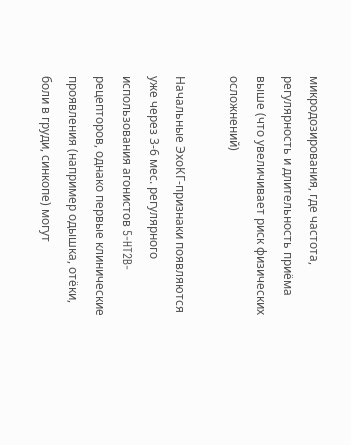микродозирования, где частота, регулярность и длительность приёма выше (что увеличивает риск физических осложнений)

Начальные ЭхоКГ-признаки появляются уже через 3-6 мес. регулярного использования агонистов 5-HT2B-рецепторов, однако первые клинические проявления (например одышка, отёки, боли в груди, синкопе) могут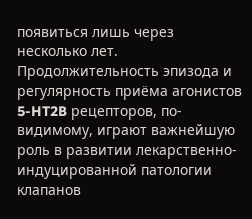появиться лишь через несколько лет. Продолжительность эпизода и регулярность приёма агонистов 5-HT2B рецепторов, по-видимому, играют важнейшую роль в развитии лекарственно-индуцированной патологии клапанов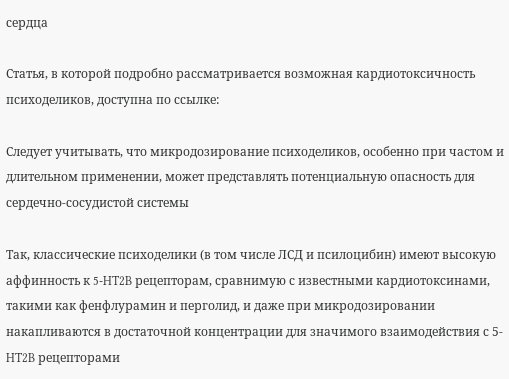сердца

Статья, в которой подробно рассматривается возможная кардиотоксичность психоделиков, доступна по ссылке:

Следует учитывать, что микродозирование психоделиков, особенно при частом и длительном применении, может представлять потенциальную опасность для сердечно-сосудистой системы

Так, классические психоделики (в том числе ЛСД и псилоцибин) имеют высокую аффинность к 5-HT2B рецепторам, сравнимую с известными кардиотоксинами, такими как фенфлурамин и перголид, и даже при микродозировании накапливаются в достаточной концентрации для значимого взаимодействия с 5-HT2B рецепторами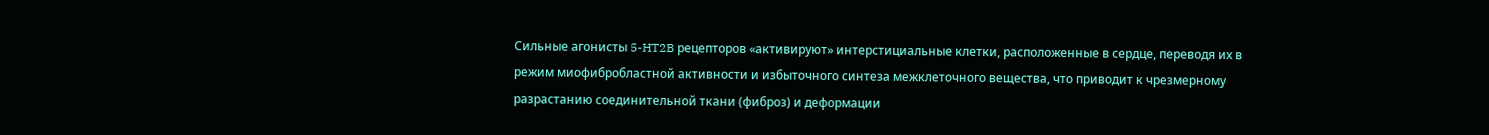Сильные агонисты 5-HT2B рецепторов «активируют» интерстициальные клетки, расположенные в сердце, переводя их в режим миофибробластной активности и избыточного синтеза межклеточного вещества, что приводит к чрезмерному разрастанию соединительной ткани (фиброз) и деформации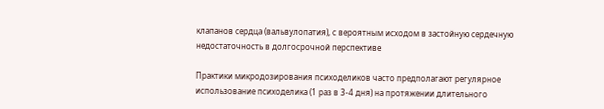клапанов сердца (вальвулопатия), с вероятным исходом в застойную сердечную недостаточность в долгосрочной перспективе

Практики микродозирования психоделиков часто предполагают регулярное использование психоделика (1 раз в 3-4 дня) на протяжении длительного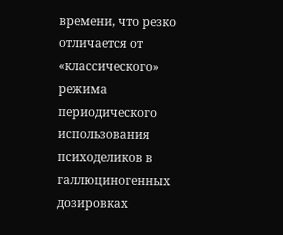времени, что резко отличается от «классического» режима периодического использования психоделиков в галлюциногенных дозировках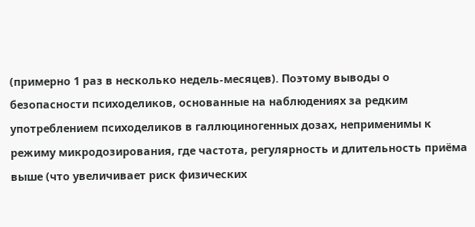(примерно 1 раз в несколько недель-месяцев). Поэтому выводы о безопасности психоделиков, основанные на наблюдениях за редким употреблением психоделиков в галлюциногенных дозах, неприменимы к режиму микродозирования, где частота, регулярность и длительность приёма выше (что увеличивает риск физических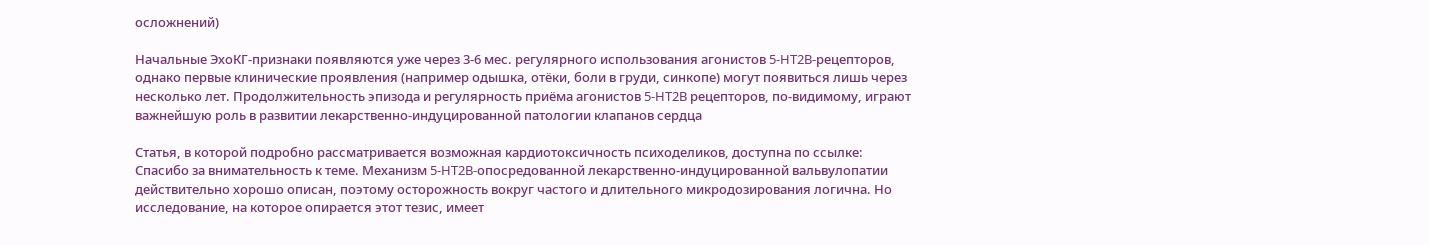осложнений)

Начальные ЭхоКГ-признаки появляются уже через 3-6 мес. регулярного использования агонистов 5-HT2B-рецепторов, однако первые клинические проявления (например одышка, отёки, боли в груди, синкопе) могут появиться лишь через несколько лет. Продолжительность эпизода и регулярность приёма агонистов 5-HT2B рецепторов, по-видимому, играют важнейшую роль в развитии лекарственно-индуцированной патологии клапанов сердца

Статья, в которой подробно рассматривается возможная кардиотоксичность психоделиков, доступна по ссылке:
Спасибо за внимательность к теме. Механизм 5-HT2B-опосредованной лекарственно-индуцированной вальвулопатии действительно хорошо описан, поэтому осторожность вокруг частого и длительного микродозирования логична. Но исследование, на которое опирается этот тезис, имеет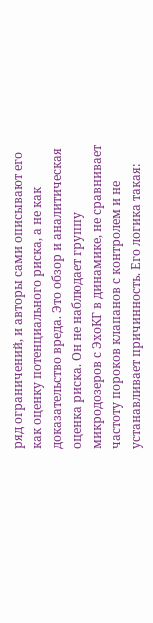ряд ограничений, и авторы сами описывают его как оценку потенциального риска, а не как доказательство вреда. Это обзор и аналитическая оценка риска. Он не наблюдает группу микродозеров с ЭхоКГ в динамике, не сравнивает частоту пороков клапанов с контролем и не устанавливает причинность. Его логика такая: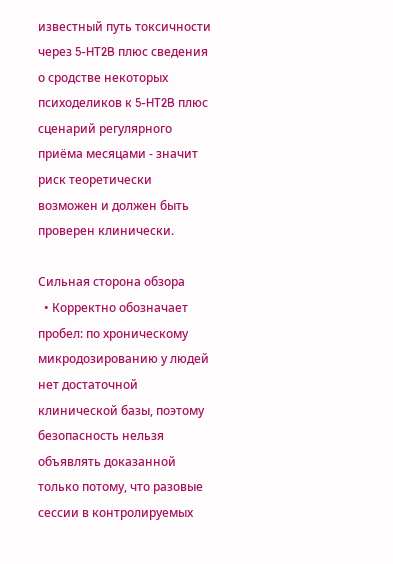известный путь токсичности через 5-HT2B плюс сведения о сродстве некоторых психоделиков к 5-HT2B плюс сценарий регулярного приёма месяцами - значит риск теоретически возможен и должен быть проверен клинически.

Сильная сторона обзора
  • Корректно обозначает пробел: по хроническому микродозированию у людей нет достаточной клинической базы, поэтому безопасность нельзя объявлять доказанной только потому, что разовые сессии в контролируемых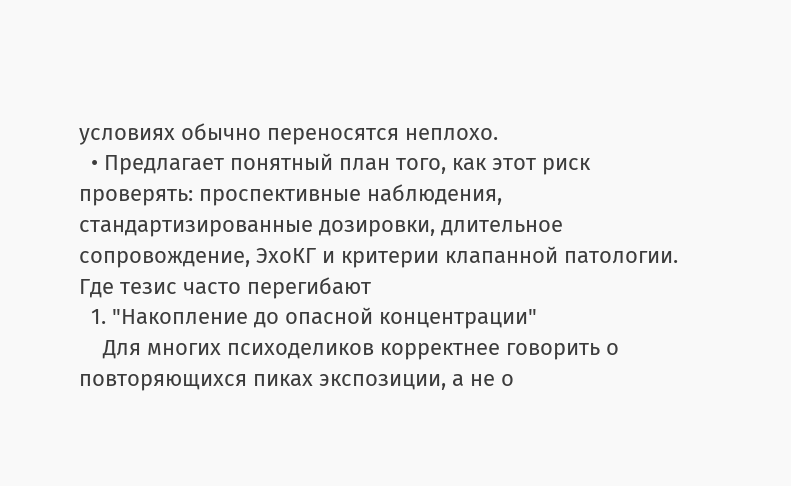условиях обычно переносятся неплохо.
  • Предлагает понятный план того, как этот риск проверять: проспективные наблюдения, стандартизированные дозировки, длительное сопровождение, ЭхоКГ и критерии клапанной патологии.
Где тезис часто перегибают
  1. "Накопление до опасной концентрации"
    Для многих психоделиков корректнее говорить о повторяющихся пиках экспозиции, а не о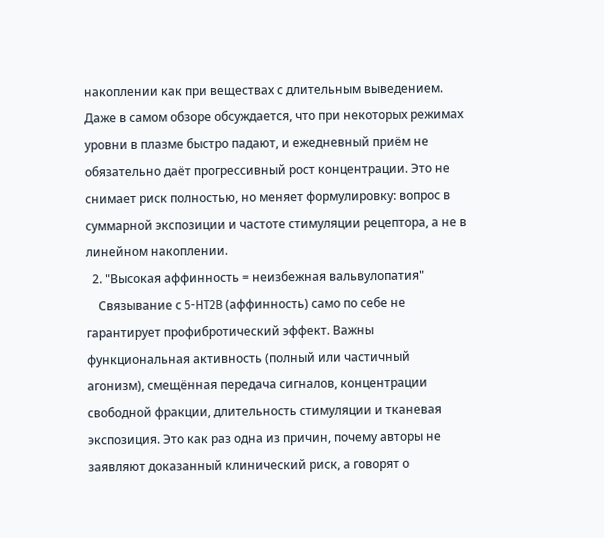накоплении как при веществах с длительным выведением. Даже в самом обзоре обсуждается, что при некоторых режимах уровни в плазме быстро падают, и ежедневный приём не обязательно даёт прогрессивный рост концентрации. Это не снимает риск полностью, но меняет формулировку: вопрос в суммарной экспозиции и частоте стимуляции рецептора, а не в линейном накоплении.
  2. "Высокая аффинность = неизбежная вальвулопатия"
    Связывание с 5-HT2B (аффинность) само по себе не гарантирует профибротический эффект. Важны функциональная активность (полный или частичный агонизм), смещённая передача сигналов, концентрации свободной фракции, длительность стимуляции и тканевая экспозиция. Это как раз одна из причин, почему авторы не заявляют доказанный клинический риск, а говорят о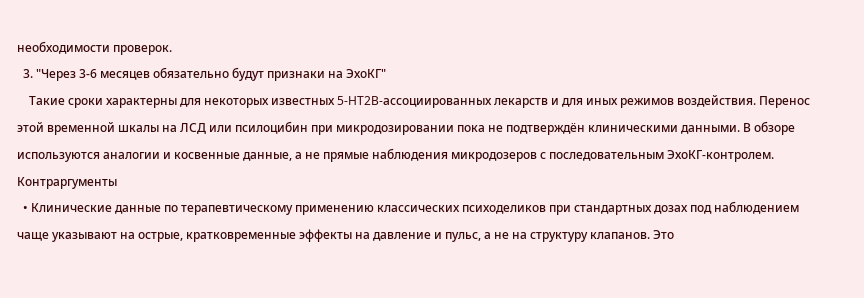необходимости проверок.
  3. "Через 3-6 месяцев обязательно будут признаки на ЭхоКГ"
    Такие сроки характерны для некоторых известных 5-HT2B-ассоциированных лекарств и для иных режимов воздействия. Перенос этой временной шкалы на ЛСД или псилоцибин при микродозировании пока не подтверждён клиническими данными. В обзоре используются аналогии и косвенные данные, а не прямые наблюдения микродозеров с последовательным ЭхоКГ-контролем.
Контраргументы
  • Клинические данные по терапевтическому применению классических психоделиков при стандартных дозах под наблюдением чаще указывают на острые, кратковременные эффекты на давление и пульс, а не на структуру клапанов. Это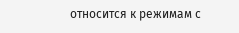относится к режимам с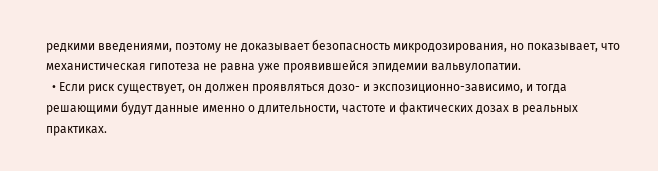редкими введениями, поэтому не доказывает безопасность микродозирования, но показывает, что механистическая гипотеза не равна уже проявившейся эпидемии вальвулопатии.
  • Если риск существует, он должен проявляться дозо- и экспозиционно-зависимо, и тогда решающими будут данные именно о длительности, частоте и фактических дозах в реальных практиках.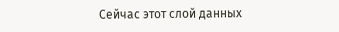Сейчас этот слой данных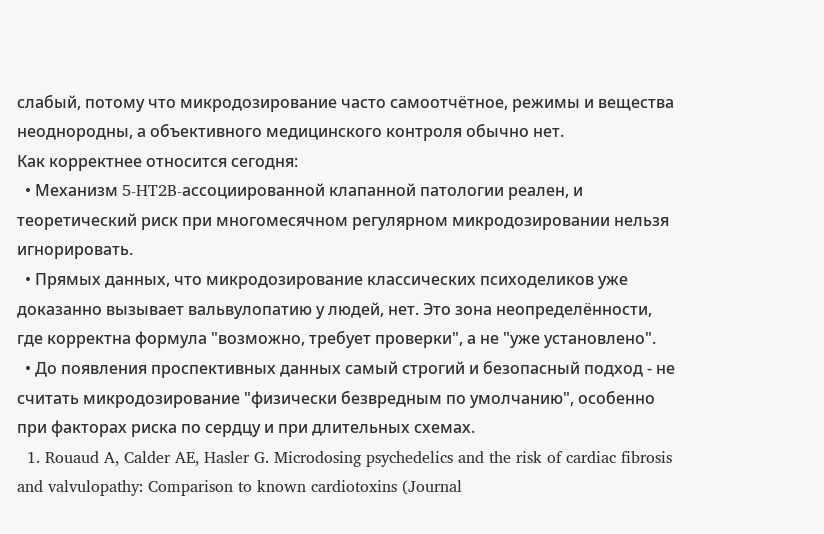слабый, потому что микродозирование часто самоотчётное, режимы и вещества неоднородны, а объективного медицинского контроля обычно нет.
Как корректнее относится сегодня:
  • Механизм 5-HT2B-ассоциированной клапанной патологии реален, и теоретический риск при многомесячном регулярном микродозировании нельзя игнорировать.
  • Прямых данных, что микродозирование классических психоделиков уже доказанно вызывает вальвулопатию у людей, нет. Это зона неопределённости, где корректна формула "возможно, требует проверки", а не "уже установлено".
  • До появления проспективных данных самый строгий и безопасный подход - не считать микродозирование "физически безвредным по умолчанию", особенно при факторах риска по сердцу и при длительных схемах.
  1. Rouaud A, Calder AE, Hasler G. Microdosing psychedelics and the risk of cardiac fibrosis and valvulopathy: Comparison to known cardiotoxins (Journal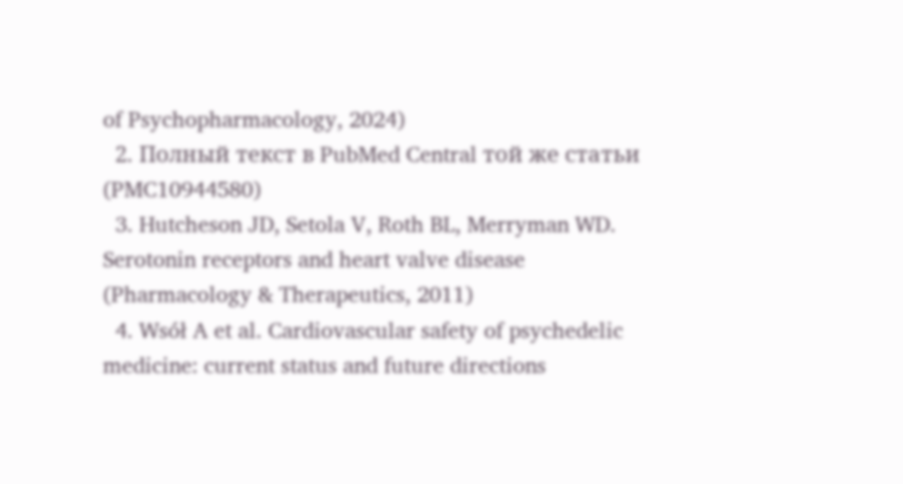of Psychopharmacology, 2024)
  2. Полный текст в PubMed Central той же статьи (PMC10944580)
  3. Hutcheson JD, Setola V, Roth BL, Merryman WD. Serotonin receptors and heart valve disease (Pharmacology & Therapeutics, 2011)
  4. Wsół A et al. Cardiovascular safety of psychedelic medicine: current status and future directions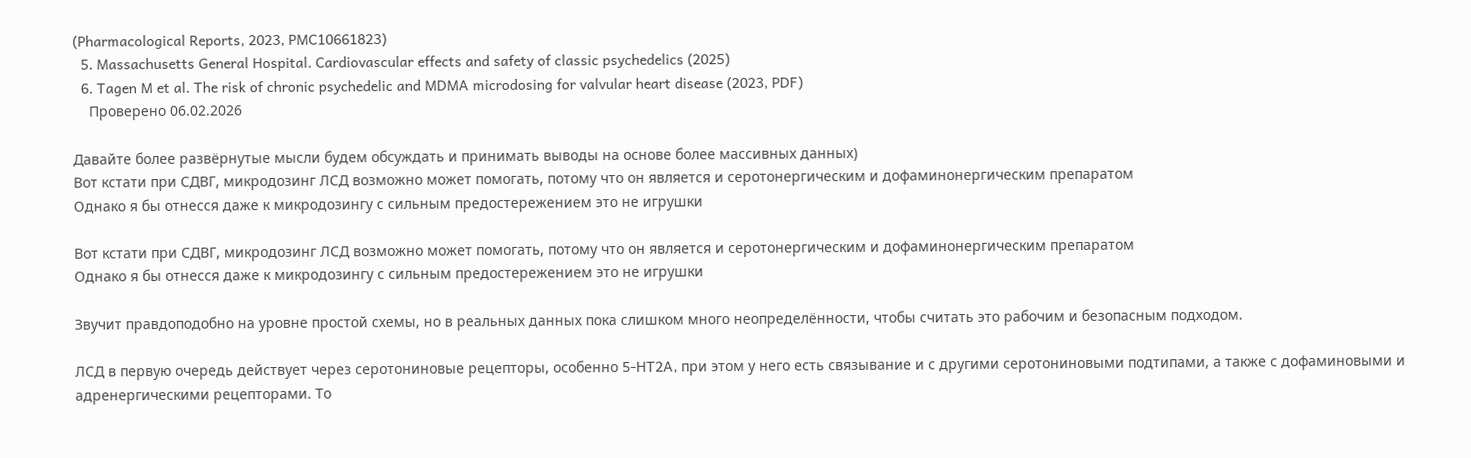(Pharmacological Reports, 2023, PMC10661823)
  5. Massachusetts General Hospital. Cardiovascular effects and safety of classic psychedelics (2025)
  6. Tagen M et al. The risk of chronic psychedelic and MDMA microdosing for valvular heart disease (2023, PDF)
    Проверено 06.02.2026

Давайте более развёрнутые мысли будем обсуждать и принимать выводы на основе более массивных данных)
Вот кстати при СДВГ, микродозинг ЛСД возможно может помогать, потому что он является и серотонергическим и дофаминонергическим препаратом
Однако я бы отнесся даже к микродозингу с сильным предостережением это не игрушки

Вот кстати при СДВГ, микродозинг ЛСД возможно может помогать, потому что он является и серотонергическим и дофаминонергическим препаратом
Однако я бы отнесся даже к микродозингу с сильным предостережением это не игрушки

Звучит правдоподобно на уровне простой схемы, но в реальных данных пока слишком много неопределённости, чтобы считать это рабочим и безопасным подходом.

ЛСД в первую очередь действует через серотониновые рецепторы, особенно 5-HT2A, при этом у него есть связывание и с другими серотониновыми подтипами, а также с дофаминовыми и адренергическими рецепторами. То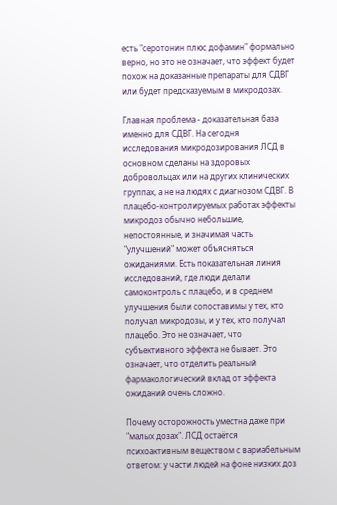есть "серотонин плюс дофамин" формально верно, но это не означает, что эффект будет похож на доказанные препараты для СДВГ или будет предсказуемым в микродозах.

Главная проблема - доказательная база именно для СДВГ. На сегодня исследования микродозирования ЛСД в основном сделаны на здоровых добровольцах или на других клинических группах, а не на людях с диагнозом СДВГ. В плацебо-контролируемых работах эффекты микродоз обычно небольшие, непостоянные, и значимая часть "улучшений" может объясняться ожиданиями. Есть показательная линия исследований, где люди делали самоконтроль с плацебо, и в среднем улучшения были сопоставимы у тех, кто получал микродозы, и у тех, кто получал плацебо. Это не означает, что субъективного эффекта не бывает. Это означает, что отделить реальный фармакологический вклад от эффекта ожиданий очень сложно.

Почему осторожность уместна даже при "малых дозах". ЛСД остаётся психоактивным веществом с вариабельным ответом: у части людей на фоне низких доз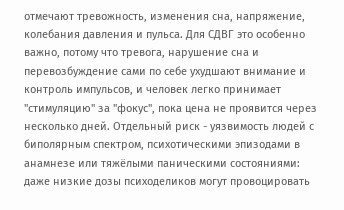отмечают тревожность, изменения сна, напряжение, колебания давления и пульса. Для СДВГ это особенно важно, потому что тревога, нарушение сна и перевозбуждение сами по себе ухудшают внимание и контроль импульсов, и человек легко принимает "стимуляцию" за "фокус", пока цена не проявится через несколько дней. Отдельный риск - уязвимость людей с биполярным спектром, психотическими эпизодами в анамнезе или тяжёлыми паническими состояниями: даже низкие дозы психоделиков могут провоцировать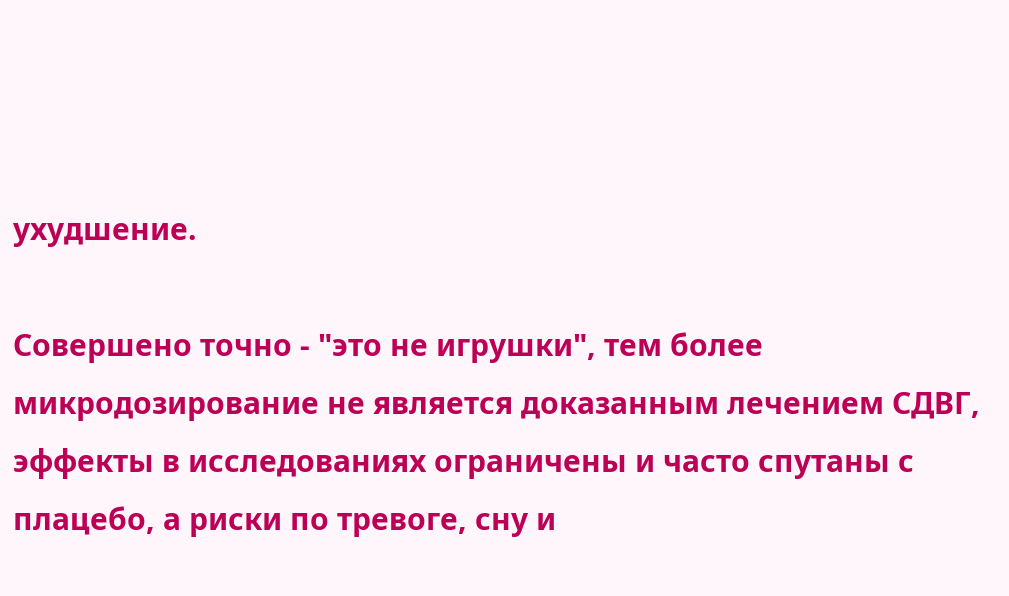ухудшение.

Совершено точно - "это не игрушки", тем более микродозирование не является доказанным лечением СДВГ, эффекты в исследованиях ограничены и часто спутаны с плацебо, а риски по тревоге, сну и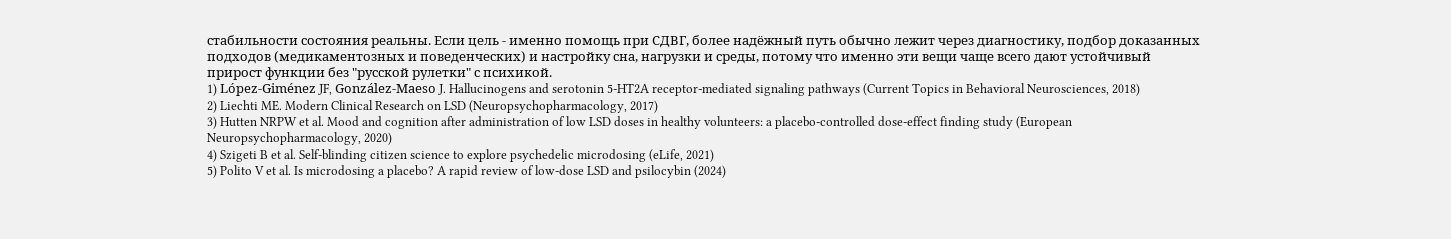стабильности состояния реальны. Если цель - именно помощь при СДВГ, более надёжный путь обычно лежит через диагностику, подбор доказанных подходов (медикаментозных и поведенческих) и настройку сна, нагрузки и среды, потому что именно эти вещи чаще всего дают устойчивый прирост функции без "русской рулетки" с психикой.
1) López-Giménez JF, González-Maeso J. Hallucinogens and serotonin 5-HT2A receptor-mediated signaling pathways (Current Topics in Behavioral Neurosciences, 2018)
2) Liechti ME. Modern Clinical Research on LSD (Neuropsychopharmacology, 2017)
3) Hutten NRPW et al. Mood and cognition after administration of low LSD doses in healthy volunteers: a placebo-controlled dose-effect finding study (European Neuropsychopharmacology, 2020)
4) Szigeti B et al. Self-blinding citizen science to explore psychedelic microdosing (eLife, 2021)
5) Polito V et al. Is microdosing a placebo? A rapid review of low-dose LSD and psilocybin (2024)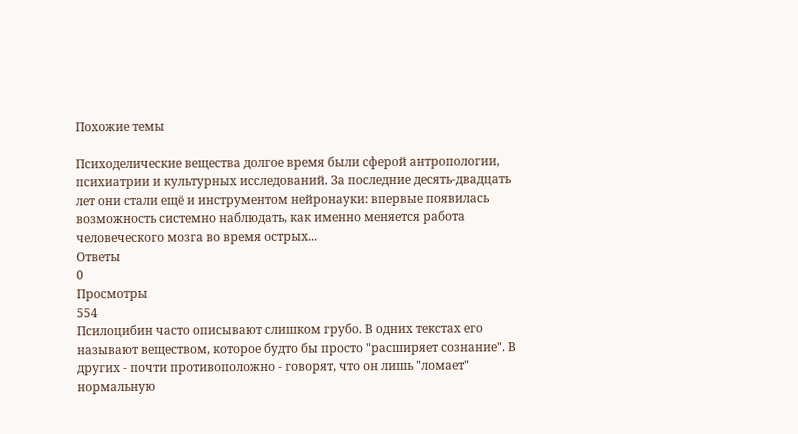Похожие темы

Психоделические вещества долгое время были сферой антропологии, психиатрии и культурных исследований. За последние десять-двадцать лет они стали ещё и инструментом нейронауки: впервые появилась возможность системно наблюдать, как именно меняется работа человеческого мозга во время острых...
Ответы
0
Просмотры
554
Псилоцибин часто описывают слишком грубо. В одних текстах его называют веществом, которое будто бы просто "расширяет сознание". В других - почти противоположно - говорят, что он лишь "ломает" нормальную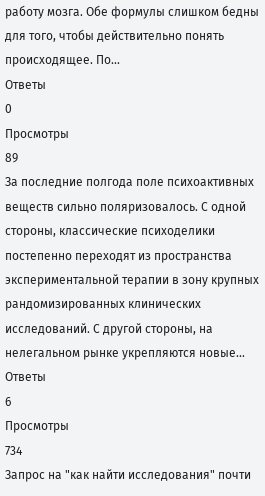работу мозга. Обе формулы слишком бедны для того, чтобы действительно понять происходящее. По...
Ответы
0
Просмотры
89
За последние полгода поле психоактивных веществ сильно поляризовалось. С одной стороны, классические психоделики постепенно переходят из пространства экспериментальной терапии в зону крупных рандомизированных клинических исследований. С другой стороны, на нелегальном рынке укрепляются новые...
Ответы
6
Просмотры
734
Запрос на "как найти исследования" почти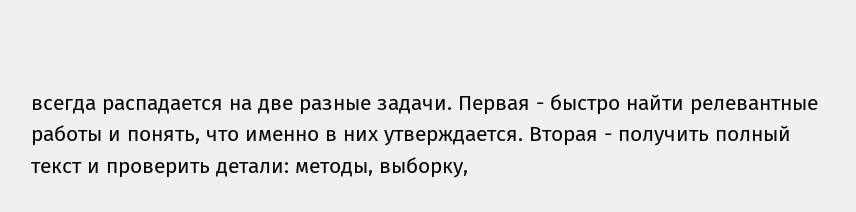всегда распадается на две разные задачи. Первая - быстро найти релевантные работы и понять, что именно в них утверждается. Вторая - получить полный текст и проверить детали: методы, выборку,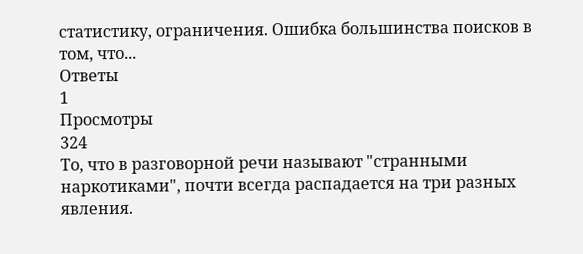статистику, ограничения. Ошибка большинства поисков в том, что...
Ответы
1
Просмотры
324
То, что в разговорной речи называют "странными наркотиками", почти всегда распадается на три разных явления.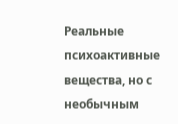Реальные психоактивные вещества, но с необычным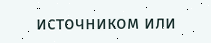источником или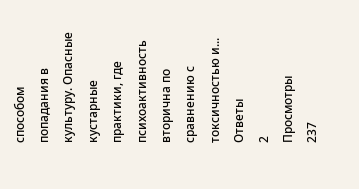способом попадания в культуру. Опасные кустарные практики, где психоактивность вторична по сравнению с токсичностью и...
Ответы
2
Просмотры
237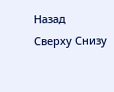Назад
Сверху Снизу